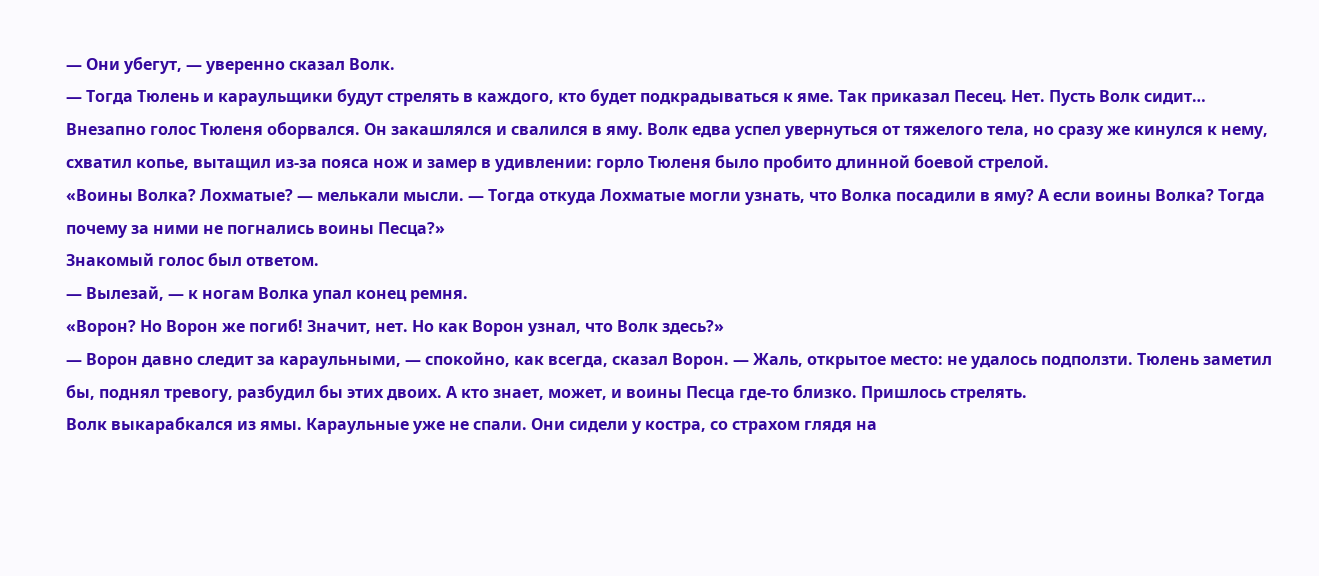— Они убегут, — уверенно сказал Волк.
— Тогда Тюлень и караульщики будут стрелять в каждого, кто будет подкрадываться к яме. Так приказал Песец. Нет. Пусть Волк сидит…
Внезапно голос Тюленя оборвался. Он закашлялся и свалился в яму. Волк едва успел увернуться от тяжелого тела, но сразу же кинулся к нему, схватил копье, вытащил из-за пояса нож и замер в удивлении: горло Тюленя было пробито длинной боевой стрелой.
«Воины Волка? Лохматые? — мелькали мысли. — Тогда откуда Лохматые могли узнать, что Волка посадили в яму? А если воины Волка? Тогда почему за ними не погнались воины Песца?»
Знакомый голос был ответом.
— Вылезай, — к ногам Волка упал конец ремня.
«Ворон? Но Ворон же погиб! Значит, нет. Но как Ворон узнал, что Волк здесь?»
— Ворон давно следит за караульными, — спокойно, как всегда, сказал Ворон. — Жаль, открытое место: не удалось подползти. Тюлень заметил бы, поднял тревогу, разбудил бы этих двоих. А кто знает, может, и воины Песца где-то близко. Пришлось стрелять.
Волк выкарабкался из ямы. Караульные уже не спали. Они сидели у костра, со страхом глядя на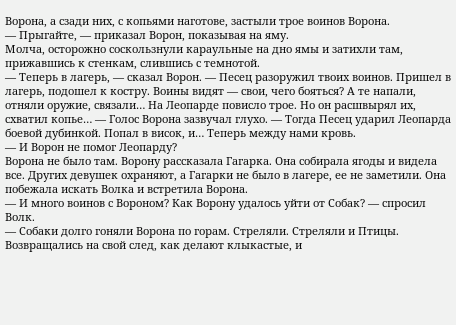Ворона, а сзади них, с копьями наготове, застыли трое воинов Ворона.
— Прыгайте, — приказал Ворон, показывая на яму.
Молча, осторожно соскользнули караульные на дно ямы и затихли там, прижавшись к стенкам, слившись с темнотой.
— Теперь в лагерь, — сказал Ворон. — Песец разоружил твоих воинов. Пришел в лагерь, подошел к костру. Воины видят — свои, чего бояться? А те напали, отняли оружие, связали… На Леопарде повисло трое. Но он расшвырял их, схватил копье… — Голос Ворона зазвучал глухо. — Тогда Песец ударил Леопарда боевой дубинкой. Попал в висок, и… Теперь между нами кровь.
— И Ворон не помог Леопарду?
Ворона не было там. Ворону рассказала Гагарка. Она собирала ягоды и видела все. Других девушек охраняют, а Гагарки не было в лагере, ее не заметили. Она побежала искать Волка и встретила Ворона.
— И много воинов с Вороном? Как Ворону удалось уйти от Собак? — спросил Волк.
— Собаки долго гоняли Ворона по горам. Стреляли. Стреляли и Птицы. Возвращались на свой след, как делают клыкастые, и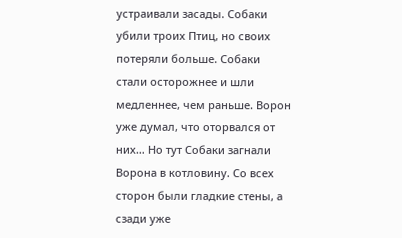устраивали засады. Собаки убили троих Птиц, но своих потеряли больше. Собаки стали осторожнее и шли медленнее, чем раньше. Ворон уже думал, что оторвался от них… Но тут Собаки загнали Ворона в котловину. Со всех сторон были гладкие стены, а сзади уже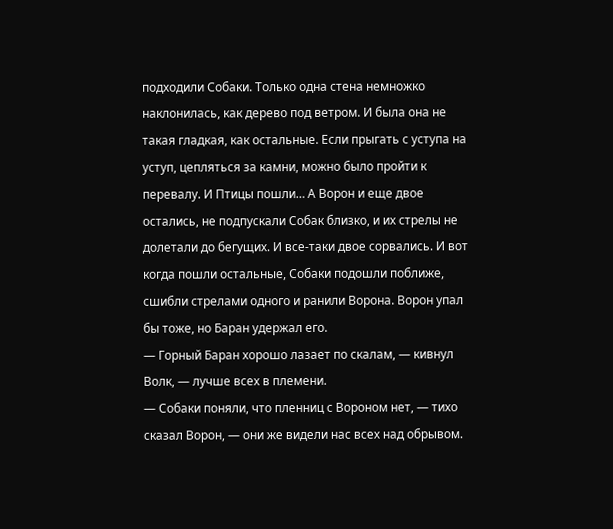подходили Собаки. Только одна стена немножко наклонилась, как дерево под ветром. И была она не такая гладкая, как остальные. Если прыгать с уступа на уступ, цепляться за камни, можно было пройти к перевалу. И Птицы пошли… А Ворон и еще двое остались, не подпускали Собак близко, и их стрелы не долетали до бегущих. И все-таки двое сорвались. И вот когда пошли остальные, Собаки подошли поближе, сшибли стрелами одного и ранили Ворона. Ворон упал бы тоже, но Баран удержал его.
— Горный Баран хорошо лазает по скалам, — кивнул Волк, — лучше всех в племени.
— Собаки поняли, что пленниц с Вороном нет, — тихо сказал Ворон, — они же видели нас всех над обрывом.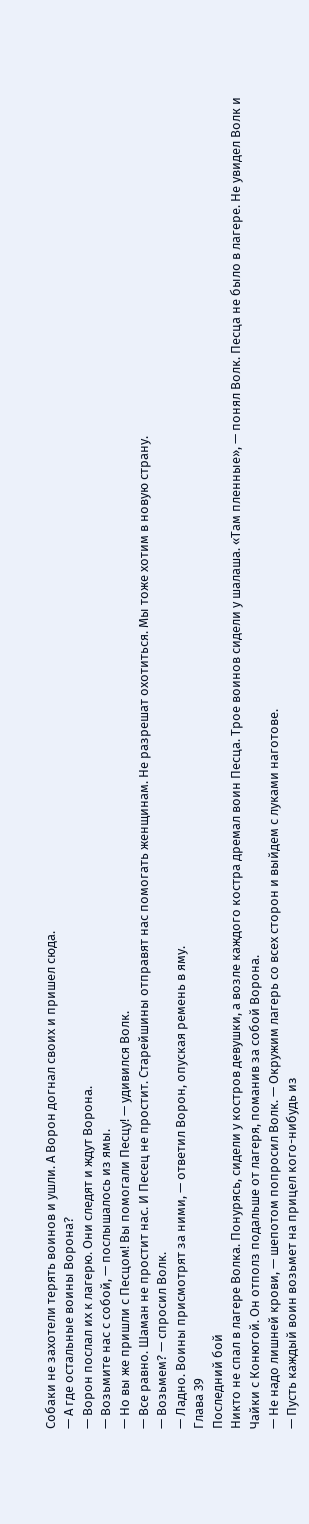Собаки не захотели терять воинов и ушли. А Ворон догнал своих и пришел сюда.
— А где остальные воины Ворона?
— Ворон послал их к лагерю. Они следят и ждут Ворона.
— Возьмите нас с собой, — послышалось из ямы.
— Но вы же пришли с Песцом! Вы помогали Песцу! — удивился Волк.
— Все равно. Шаман не простит нас. И Песец не простит. Старейшины отправят нас помогать женщинам. Не разрешат охотиться. Мы тоже хотим в новую страну.
— Возьмем? — спросил Волк.
— Ладно. Воины присмотрят за ними, — ответил Ворон, опуская ремень в яму.
Глава 39
Последний бой
Никто не спал в лагере Волка. Понурясь, сидели у костров девушки, а возле каждого костра дремал воин Песца. Трое воинов сидели у шалаша. «Там пленные», — понял Волк. Песца не было в лагере. Не увидел Волк и Чайки с Конюгой. Он отполз подальше от лагеря, поманив за собой Ворона.
— Не надо лишней крови, — шепотом попросил Волк. — Окружим лагерь со всех сторон и выйдем с луками наготове.
— Пусть каждый воин возьмет на прицел кого-нибудь из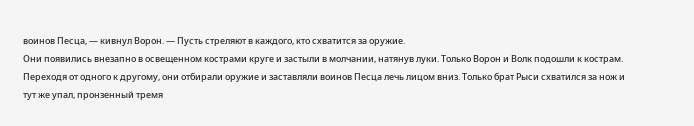воинов Песца, — кивнул Ворон. — Пусть стреляют в каждого, кто схватится за оружие.
Они появились внезапно в освещенном кострами круге и застыли в молчании, натянув луки. Только Ворон и Волк подошли к кострам. Переходя от одного к другому, они отбирали оружие и заставляли воинов Песца лечь лицом вниз. Только брат Рыси схватился за нож и тут же упал, пронзенный тремя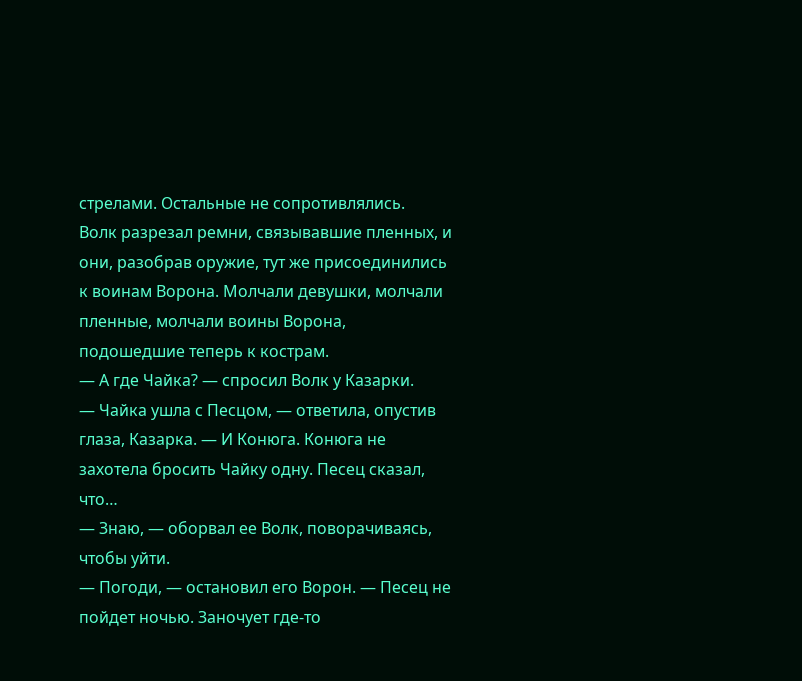стрелами. Остальные не сопротивлялись.
Волк разрезал ремни, связывавшие пленных, и они, разобрав оружие, тут же присоединились к воинам Ворона. Молчали девушки, молчали пленные, молчали воины Ворона, подошедшие теперь к кострам.
— А где Чайка? — спросил Волк у Казарки.
— Чайка ушла с Песцом, — ответила, опустив глаза, Казарка. — И Конюга. Конюга не захотела бросить Чайку одну. Песец сказал, что…
— Знаю, — оборвал ее Волк, поворачиваясь, чтобы уйти.
— Погоди, — остановил его Ворон. — Песец не пойдет ночью. Заночует где-то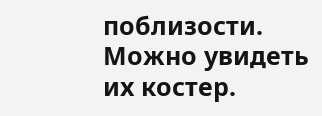поблизости. Можно увидеть их костер.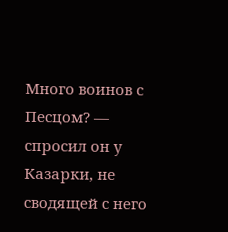Много воинов с Песцом? — спросил он у Казарки, не сводящей с него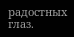радостных глаз.